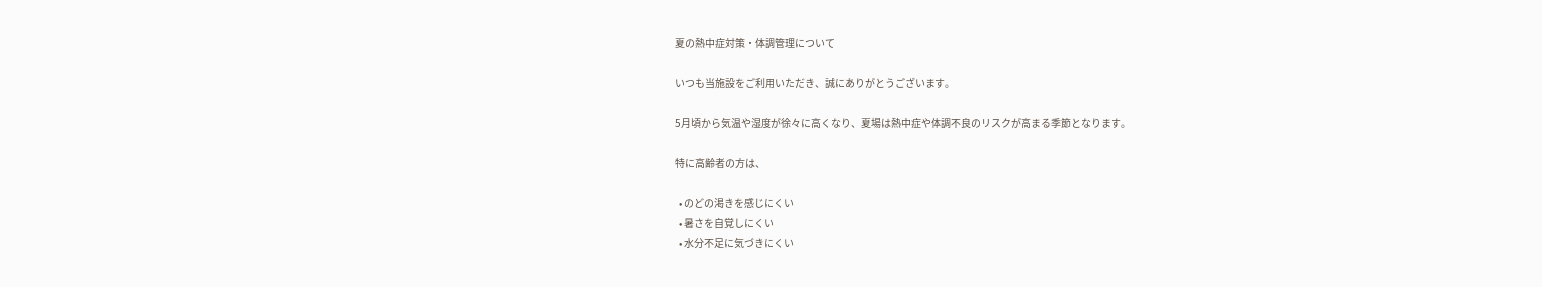夏の熱中症対策・体調管理について

いつも当施設をご利用いただき、誠にありがとうございます。

5月頃から気温や湿度が徐々に高くなり、夏場は熱中症や体調不良のリスクが高まる季節となります。

特に高齢者の方は、

  • のどの渇きを感じにくい
  • 暑さを自覚しにくい
  • 水分不足に気づきにくい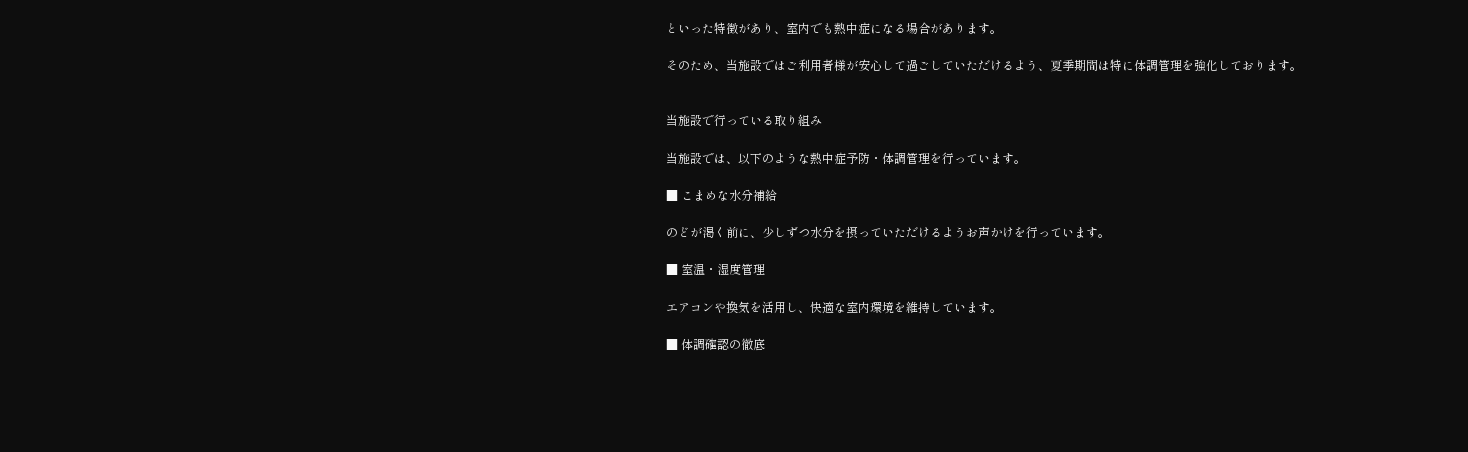といった特徴があり、室内でも熱中症になる場合があります。

そのため、当施設ではご利用者様が安心して過ごしていただけるよう、夏季期間は特に体調管理を強化しております。


当施設で行っている取り組み

当施設では、以下のような熱中症予防・体調管理を行っています。

■ こまめな水分補給

のどが渇く前に、少しずつ水分を摂っていただけるようお声かけを行っています。

■ 室温・湿度管理

エアコンや換気を活用し、快適な室内環境を維持しています。

■ 体調確認の徹底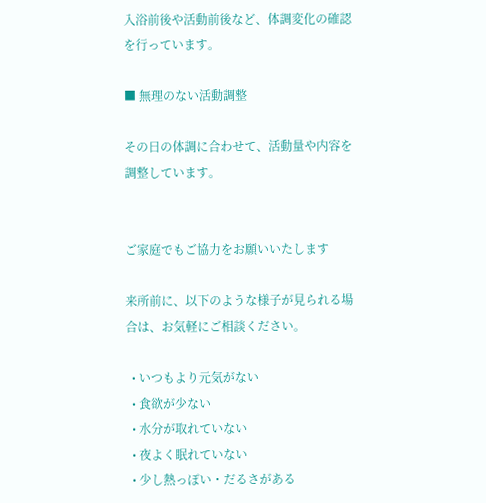入浴前後や活動前後など、体調変化の確認を行っています。

■ 無理のない活動調整

その日の体調に合わせて、活動量や内容を調整しています。


ご家庭でもご協力をお願いいたします

来所前に、以下のような様子が見られる場合は、お気軽にご相談ください。

  • いつもより元気がない
  • 食欲が少ない
  • 水分が取れていない
  • 夜よく眠れていない
  • 少し熱っぽい・だるさがある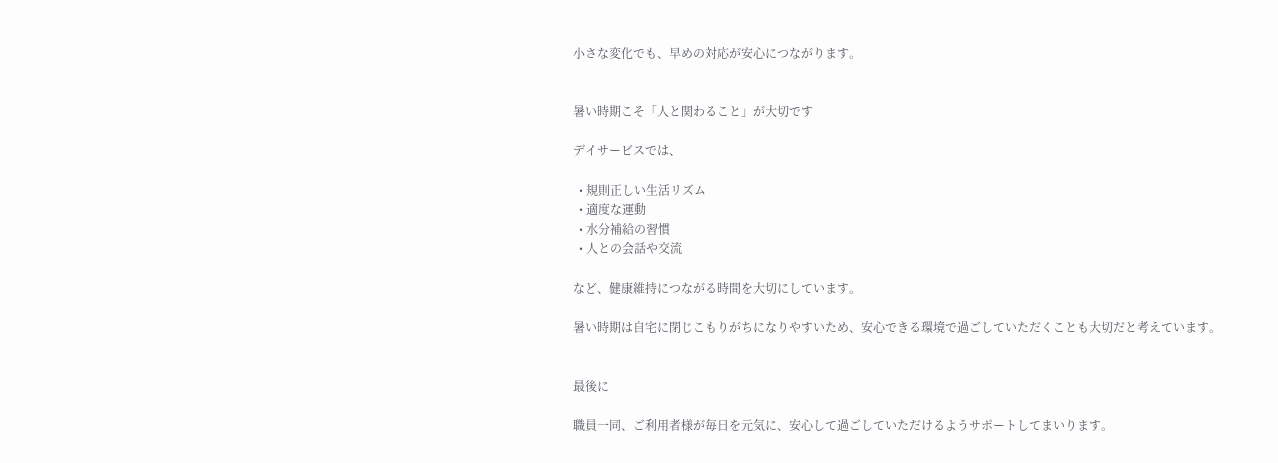小さな変化でも、早めの対応が安心につながります。


暑い時期こそ「人と関わること」が大切です

デイサービスでは、

  • 規則正しい生活リズム
  • 適度な運動
  • 水分補給の習慣
  • 人との会話や交流

など、健康維持につながる時間を大切にしています。

暑い時期は自宅に閉じこもりがちになりやすいため、安心できる環境で過ごしていただくことも大切だと考えています。


最後に

職員一同、ご利用者様が毎日を元気に、安心して過ごしていただけるようサポートしてまいります。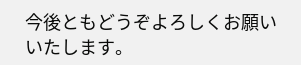今後ともどうぞよろしくお願いいたします。